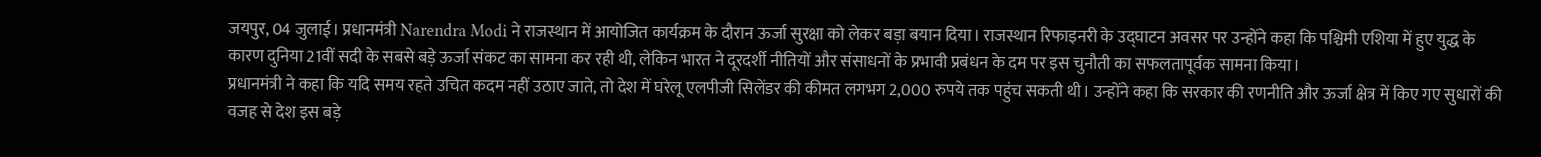जयपुर, 04 जुलाई। प्रधानमंत्री Narendra Modi ने राजस्थान में आयोजित कार्यक्रम के दौरान ऊर्जा सुरक्षा को लेकर बड़ा बयान दिया। राजस्थान रिफाइनरी के उद्घाटन अवसर पर उन्होंने कहा कि पश्चिमी एशिया में हुए युद्ध के कारण दुनिया 21वीं सदी के सबसे बड़े ऊर्जा संकट का सामना कर रही थी, लेकिन भारत ने दूरदर्शी नीतियों और संसाधनों के प्रभावी प्रबंधन के दम पर इस चुनौती का सफलतापूर्वक सामना किया।
प्रधानमंत्री ने कहा कि यदि समय रहते उचित कदम नहीं उठाए जाते, तो देश में घरेलू एलपीजी सिलेंडर की कीमत लगभग 2,000 रुपये तक पहुंच सकती थी। उन्होंने कहा कि सरकार की रणनीति और ऊर्जा क्षेत्र में किए गए सुधारों की वजह से देश इस बड़े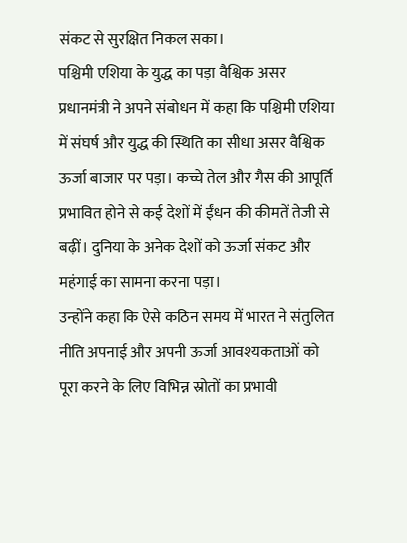संकट से सुरक्षित निकल सका।
पश्चिमी एशिया के युद्ध का पड़ा वैश्विक असर
प्रधानमंत्री ने अपने संबोधन में कहा कि पश्चिमी एशिया में संघर्ष और युद्ध की स्थिति का सीधा असर वैश्विक ऊर्जा बाजार पर पड़ा। कच्चे तेल और गैस की आपूर्ति प्रभावित होने से कई देशों में ईंधन की कीमतें तेजी से बढ़ीं। दुनिया के अनेक देशों को ऊर्जा संकट और महंगाई का सामना करना पड़ा।
उन्होंने कहा कि ऐसे कठिन समय में भारत ने संतुलित नीति अपनाई और अपनी ऊर्जा आवश्यकताओं को पूरा करने के लिए विभिन्न स्रोतों का प्रभावी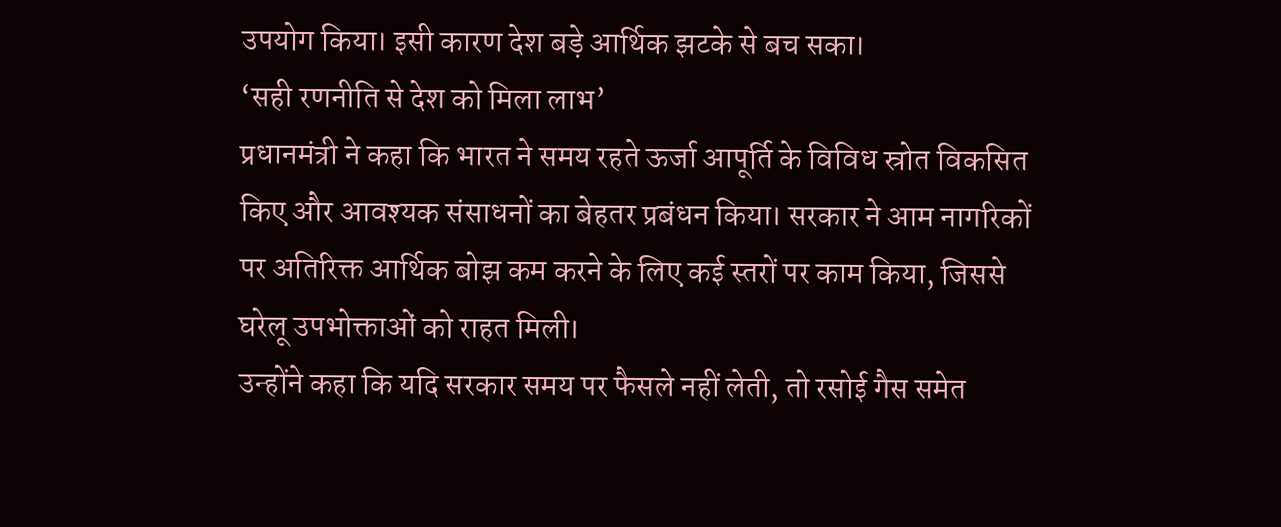उपयोग किया। इसी कारण देश बड़े आर्थिक झटके से बच सका।
‘सही रणनीति से देश को मिला लाभ’
प्रधानमंत्री ने कहा कि भारत ने समय रहते ऊर्जा आपूर्ति के विविध स्रोत विकसित किए और आवश्यक संसाधनों का बेहतर प्रबंधन किया। सरकार ने आम नागरिकों पर अतिरिक्त आर्थिक बोझ कम करने के लिए कई स्तरों पर काम किया, जिससे घरेलू उपभोक्ताओं को राहत मिली।
उन्होंने कहा कि यदि सरकार समय पर फैसले नहीं लेती, तो रसोई गैस समेत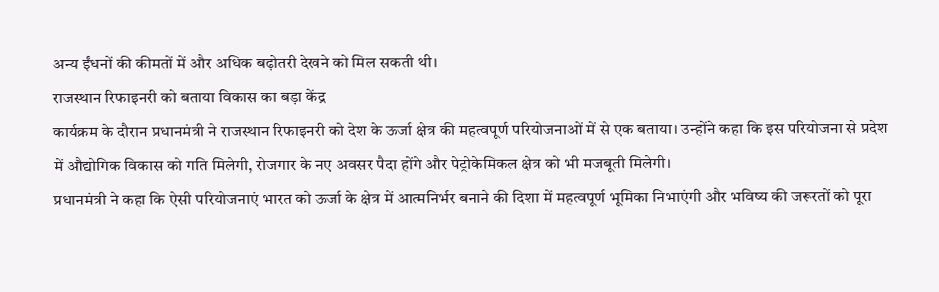अन्य ईंधनों की कीमतों में और अधिक बढ़ोतरी देखने को मिल सकती थी।
राजस्थान रिफाइनरी को बताया विकास का बड़ा केंद्र
कार्यक्रम के दौरान प्रधानमंत्री ने राजस्थान रिफाइनरी को देश के ऊर्जा क्षेत्र की महत्वपूर्ण परियोजनाओं में से एक बताया। उन्होंने कहा कि इस परियोजना से प्रदेश में औद्योगिक विकास को गति मिलेगी, रोजगार के नए अवसर पैदा होंगे और पेट्रोकेमिकल क्षेत्र को भी मजबूती मिलेगी।
प्रधानमंत्री ने कहा कि ऐसी परियोजनाएं भारत को ऊर्जा के क्षेत्र में आत्मनिर्भर बनाने की दिशा में महत्वपूर्ण भूमिका निभाएंगी और भविष्य की जरूरतों को पूरा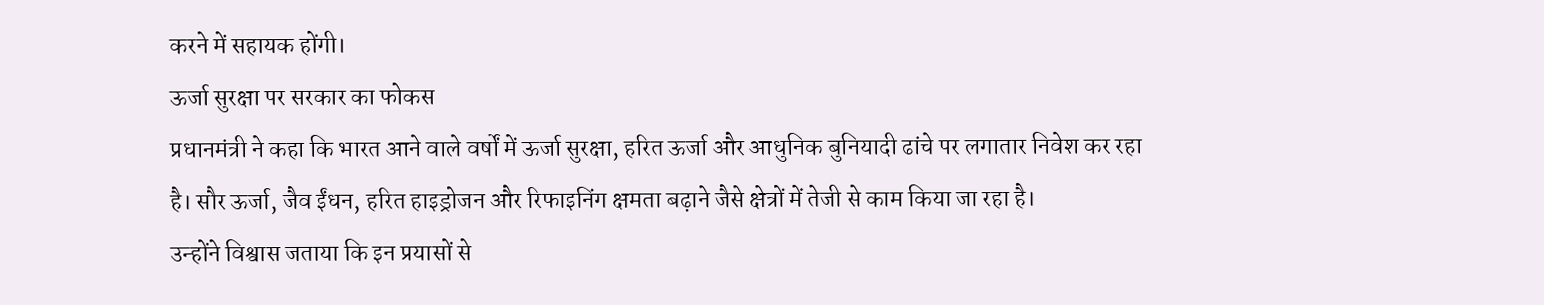करने में सहायक होंगी।
ऊर्जा सुरक्षा पर सरकार का फोकस
प्रधानमंत्री ने कहा कि भारत आने वाले वर्षों में ऊर्जा सुरक्षा, हरित ऊर्जा और आधुनिक बुनियादी ढांचे पर लगातार निवेश कर रहा है। सौर ऊर्जा, जैव ईंधन, हरित हाइड्रोजन और रिफाइनिंग क्षमता बढ़ाने जैसे क्षेत्रों में तेजी से काम किया जा रहा है।
उन्होंने विश्वास जताया कि इन प्रयासों से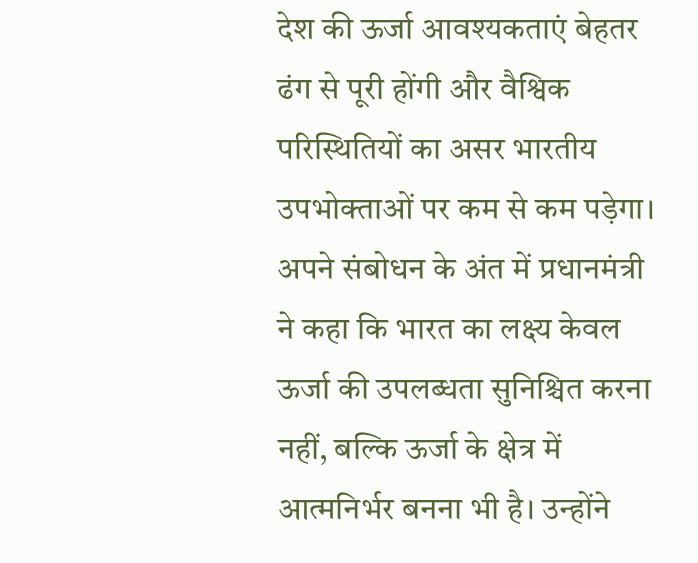देश की ऊर्जा आवश्यकताएं बेहतर ढंग से पूरी होंगी और वैश्विक परिस्थितियों का असर भारतीय उपभोक्ताओं पर कम से कम पड़ेगा।
अपने संबोधन के अंत में प्रधानमंत्री ने कहा कि भारत का लक्ष्य केवल ऊर्जा की उपलब्धता सुनिश्चित करना नहीं, बल्कि ऊर्जा के क्षेत्र में आत्मनिर्भर बनना भी है। उन्होंने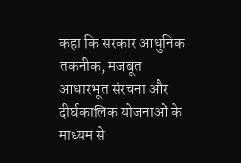कहा कि सरकार आधुनिक तकनीक, मजबूत आधारभूत संरचना और दीर्घकालिक योजनाओं के माध्यम से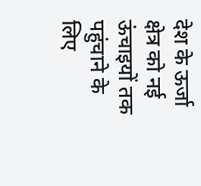देश के ऊर्जा क्षेत्र को नई ऊंचाइयों तक पहुंचाने के लिए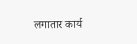लगातार कार्य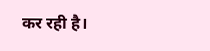कर रही है।